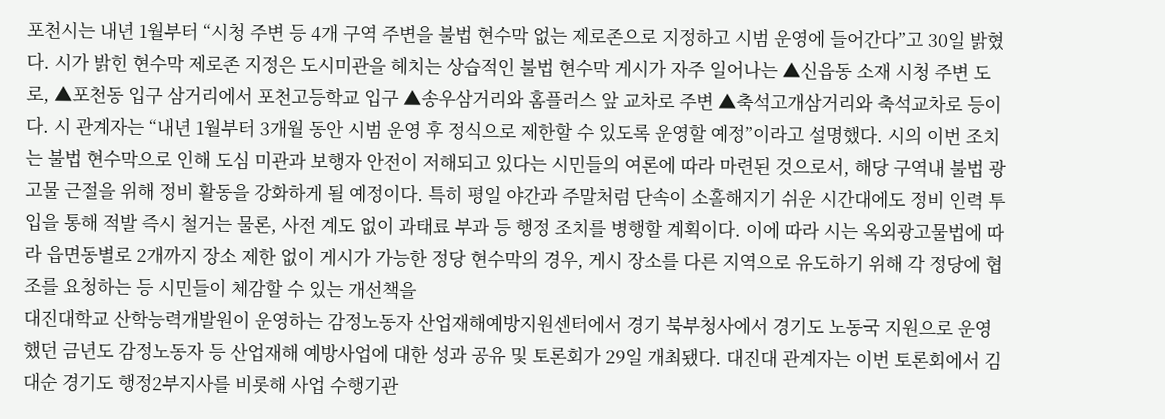포천시는 내년 1월부터 “시청 주변 등 4개 구역 주변을 불법 현수막 없는 제로존으로 지정하고 시범 운영에 들어간다”고 30일 밝혔다. 시가 밝힌 현수막 제로존 지정은 도시미관을 헤치는 상습적인 불법 현수막 게시가 자주 일어나는 ▲신읍동 소재 시청 주변 도로, ▲포천동 입구 삼거리에서 포천고등학교 입구 ▲송우삼거리와 홈플러스 앞 교차로 주변 ▲축석고개삼거리와 축석교차로 등이다. 시 관계자는 “내년 1월부터 3개월 동안 시범 운영 후 정식으로 제한할 수 있도록 운영할 예정”이라고 설명했다. 시의 이번 조치는 불법 현수막으로 인해 도심 미관과 보행자 안전이 저해되고 있다는 시민들의 여론에 따라 마련된 것으로서, 해당 구역내 불법 광고물 근절을 위해 정비 활동을 강화하게 될 예정이다. 특히 평일 야간과 주말처럼 단속이 소홀해지기 쉬운 시간대에도 정비 인력 투입을 통해 적발 즉시 철거는 물론, 사전 계도 없이 과태료 부과 등 행정 조치를 병행할 계획이다. 이에 따라 시는 옥외광고물법에 따라 읍면동별로 2개까지 장소 제한 없이 게시가 가능한 정당 현수막의 경우, 게시 장소를 다른 지역으로 유도하기 위해 각 정당에 협조를 요청하는 등 시민들이 체감할 수 있는 개선책을
대진대학교 산학능력개발원이 운영하는 감정노동자 산업재해예방지원센터에서 경기 북부청사에서 경기도 노동국 지원으로 운영했던 금년도 감정노동자 등 산업재해 예방사업에 대한 성과 공유 및 토론회가 29일 개최됐다. 대진대 관계자는 이번 토론회에서 김대순 경기도 행정2부지사를 비롯해 사업 수행기관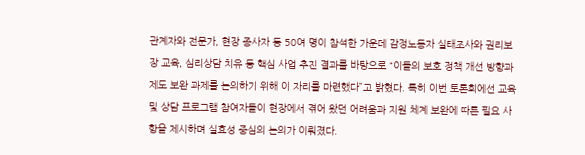관계자와 전문가, 현장 종사자 등 50여 명이 참석한 가운데 감정노동자 실태조사와 권리보장 교육, 심리상담 치유 등 핵심 사업 추진 결과를 바탕으로 “이들의 보호 정책 개선 방향과 제도 보완 과제를 논의하기 위해 이 자리를 마련했다”고 밝혔다. 특히 이번 토론회에선 교육 및 상담 프로그램 참여자들이 현장에서 겪어 왔던 어려움과 지원 체계 보완에 따른 필요 사항을 제시하며 실효성 중심의 논의가 이뤄졌다.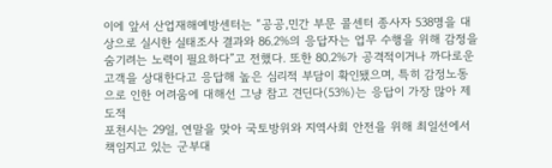이에 앞서 산업재해예방센터는 “공공,민간 부문 콜센터 종사자 538명을 대상으로 실시한 실태조사 결과와 86.2%의 응답자는 업무 수행을 위해 감정을 숨기려는 노력이 필요하다”고 전했다. 또한 80.2%가 공격적이거나 까다로운 고객을 상대한다고 응답해 높은 심리적 부담이 확인됐으며, 특히 감정노동으로 인한 어려움에 대해선 그냥 참고 견딘다(53%)는 응답이 가장 많아 제도적
포천시는 29일, 연말을 맞아 국토방위와 지역사회 안전을 위해 최일선에서 책임지고 있는 군부대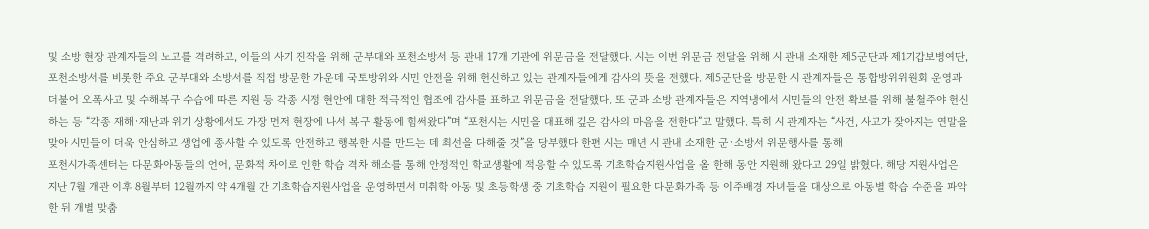및 소방 현장 관계자들의 노고를 격려하고, 이들의 사기 진작을 위해 군부대와 포천소방서 등 관내 17개 기관에 위문금을 전달했다. 시는 이번 위문금 전달을 위해 시 관내 소재한 제5군단과 제1기갑보병여단, 포천소방서를 비롯한 주요 군부대와 소방서를 직접 방문한 가운데 국토방위와 시민 안전을 위해 헌신하고 있는 관계자들에게 감사의 뜻을 전했다. 제5군단을 방문한 시 관계자들은 통합방위위원회 운영과 더불어 오폭사고 및 수해복구 수습에 따른 지원 등 각종 시정 현안에 대한 적극적인 협조에 감사를 표하고 위문금을 전달했다. 또 군과 소방 관계자들은 지역냉에서 시민들의 안전 확보를 위해 불철주야 헌신하는 등 “각종 재해·재난과 위기 상황에서도 가장 먼저 현장에 나서 복구 활동에 힘써왔다”며 “포천시는 시민을 대표해 깊은 감사의 마음을 전한다”고 말했다. 특히 시 관계자는 “사건, 사고가 잦아지는 연말을 맞아 시민들이 더욱 안심하고 생업에 종사할 수 있도록 안전하고 행복한 시를 만드는 데 최선을 다해줄 것”을 당부했다 한편 시는 매년 시 관내 소재한 군·소방서 위문행사를 통해
포천시가족센터는 다문화아동들의 언어, 문화적 차이로 인한 학습 격차 해소를 통해 안정적인 학교생활에 적응할 수 있도록 기초학습지원사업을 올 한해 동안 지원해 왔다고 29일 밝혔다. 해당 지원사업은 지난 7월 개관 이후 8월부터 12월까지 약 4개월 간 기초학습지원사업을 운영하면서 미취학 아동 및 초등학생 중 기초학습 지원이 필요한 다문화가족 등 이주배경 자녀들을 대상으로 아동별 학습 수준을 파악한 뒤 개별 맞춤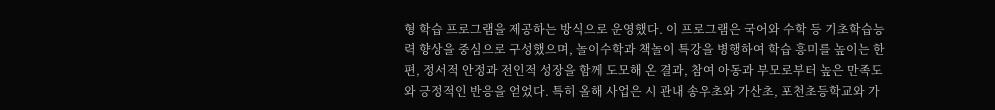형 학습 프로그램을 제공하는 방식으로 운영했다. 이 프로그램은 국어와 수학 등 기초학습능력 향상을 중심으로 구성했으며, 놀이수학과 책놀이 특강을 병행하여 학습 흥미를 높이는 한편, 정서적 안정과 전인적 성장을 함께 도모해 온 결과, 참여 아동과 부모로부터 높은 만족도와 긍정적인 반응을 얻었다. 특히 올해 사업은 시 관내 송우초와 가산초, 포천초등학교와 가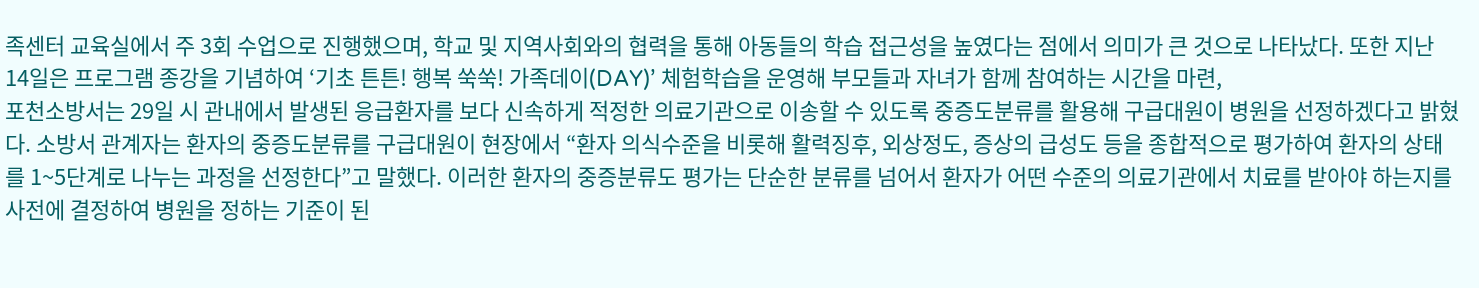족센터 교육실에서 주 3회 수업으로 진행했으며, 학교 및 지역사회와의 협력을 통해 아동들의 학습 접근성을 높였다는 점에서 의미가 큰 것으로 나타났다. 또한 지난 14일은 프로그램 종강을 기념하여 ‘기초 튼튼! 행복 쑥쑥! 가족데이(DAY)’ 체험학습을 운영해 부모들과 자녀가 함께 참여하는 시간을 마련,
포천소방서는 29일 시 관내에서 발생된 응급환자를 보다 신속하게 적정한 의료기관으로 이송할 수 있도록 중증도분류를 활용해 구급대원이 병원을 선정하겠다고 밝혔다. 소방서 관계자는 환자의 중증도분류를 구급대원이 현장에서 “환자 의식수준을 비롯해 활력징후, 외상정도, 증상의 급성도 등을 종합적으로 평가하여 환자의 상태를 1~5단계로 나누는 과정을 선정한다”고 말했다. 이러한 환자의 중증분류도 평가는 단순한 분류를 넘어서 환자가 어떤 수준의 의료기관에서 치료를 받아야 하는지를 사전에 결정하여 병원을 정하는 기준이 된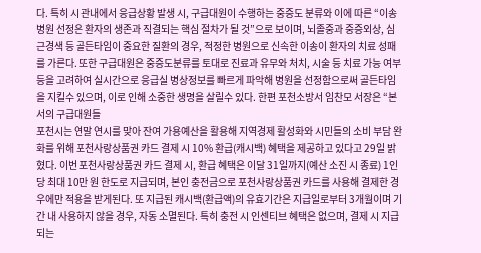다. 특히 시 관내에서 응급상황 발생 시, 구급대원이 수행하는 중증도 분류와 이에 따른 “이송병원 선정은 환자의 생존과 직결되는 핵심 절차가 될 것”으로 보이며, 뇌졸중과 중증외상, 심근경색 등 골든타임이 중요한 질환의 경우, 적정한 병원으로 신속한 이송이 환자의 치료 성패를 가른다. 또한 구급대원은 중증도분류를 토대로 진료과 유무와 처치, 시술 등 치료 가능 여부 등을 고려하여 실시간으로 응급실 병상정보를 빠르게 파악해 병원을 선정함으로써 골든타임을 지킬수 있으며, 이로 인해 소중한 생명을 살릴수 있다. 한편 포천소방서 임찬모 서장은 “본서의 구급대원들
포천시는 연말 연시를 맞아 잔여 가용예산을 활용해 지역경제 활성화와 시민들의 소비 부담 완화를 위해 포천사랑상품권 카드 결제 시 10% 환급(캐시백) 혜택을 제공하고 있다고 29일 밝혔다. 이번 포천사랑상품권 카드 결제 시, 환급 혜택은 이달 31일까지(예산 소진 시 종료) 1인당 최대 10만 원 한도로 지급되며, 본인 충전금으로 포천사랑상품권 카드를 사용해 결제한 경우에만 적용을 받게된다. 또 지급된 캐시백(환급액)의 유효기간은 지급일로부터 3개월이며 기간 내 사용하지 않을 경우, 자동 소멸된다. 특히 충전 시 인센티브 혜택은 없으며, 결제 시 지급되는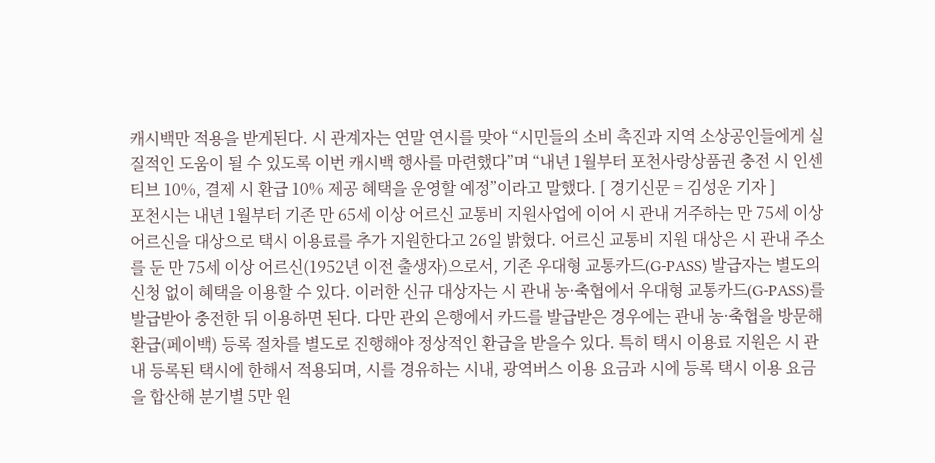캐시백만 적용을 받게된다. 시 관계자는 연말 연시를 맞아 “시민들의 소비 촉진과 지역 소상공인들에게 실질적인 도움이 될 수 있도록 이번 캐시백 행사를 마련했다”며 “내년 1월부터 포천사랑상품권 충전 시 인센티브 10%, 결제 시 환급 10% 제공 혜택을 운영할 예정”이라고 말했다. [ 경기신문 = 김성운 기자 ]
포천시는 내년 1월부터 기존 만 65세 이상 어르신 교통비 지원사업에 이어 시 관내 거주하는 만 75세 이상 어르신을 대상으로 택시 이용료를 추가 지원한다고 26일 밝혔다. 어르신 교통비 지원 대상은 시 관내 주소를 둔 만 75세 이상 어르신(1952년 이전 출생자)으로서, 기존 우대형 교통카드(G-PASS) 발급자는 별도의 신청 없이 혜택을 이용할 수 있다. 이러한 신규 대상자는 시 관내 농·축협에서 우대형 교통카드(G-PASS)를 발급받아 충전한 뒤 이용하면 된다. 다만 관외 은행에서 카드를 발급받은 경우에는 관내 농·축협을 방문해 환급(페이백) 등록 절차를 별도로 진행해야 정상적인 환급을 받을수 있다. 특히 택시 이용료 지원은 시 관내 등록된 택시에 한해서 적용되며, 시를 경유하는 시내, 광역버스 이용 요금과 시에 등록 택시 이용 요금을 합산해 분기별 5만 원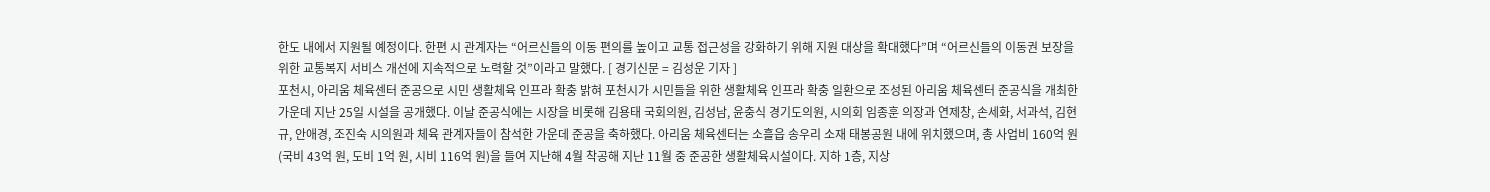한도 내에서 지원될 예정이다. 한편 시 관계자는 “어르신들의 이동 편의를 높이고 교통 접근성을 강화하기 위해 지원 대상을 확대했다”며 “어르신들의 이동권 보장을 위한 교통복지 서비스 개선에 지속적으로 노력할 것”이라고 말했다. [ 경기신문 = 김성운 기자 ]
포천시, 아리움 체육센터 준공으로 시민 생활체육 인프라 확충 밝혀 포천시가 시민들을 위한 생활체육 인프라 확충 일환으로 조성된 아리움 체육센터 준공식을 개최한 가운데 지난 25일 시설을 공개했다. 이날 준공식에는 시장을 비롯해 김용태 국회의원, 김성남, 윤충식 경기도의원, 시의회 임종훈 의장과 연제창, 손세화, 서과석, 김현규, 안애경, 조진숙 시의원과 체육 관계자들이 참석한 가운데 준공을 축하했다. 아리움 체육센터는 소흘읍 송우리 소재 태봉공원 내에 위치했으며, 총 사업비 160억 원(국비 43억 원, 도비 1억 원, 시비 116억 원)을 들여 지난해 4월 착공해 지난 11월 중 준공한 생활체육시설이다. 지하 1층, 지상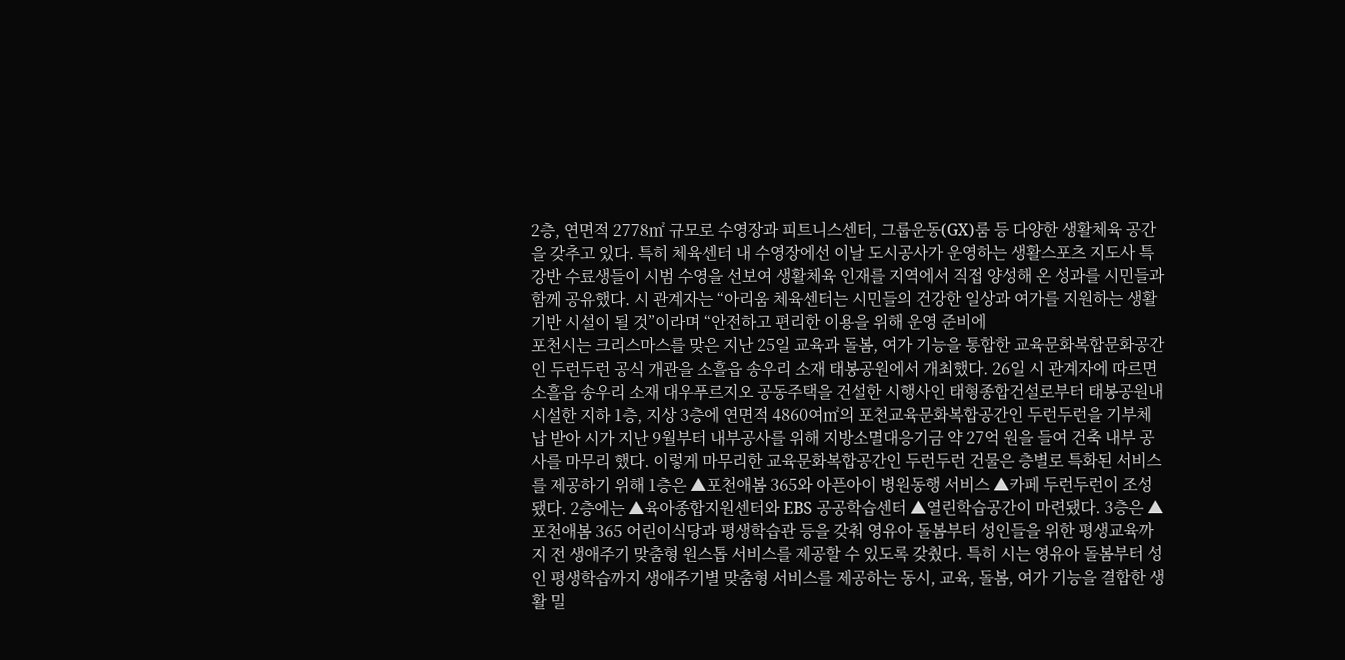2층, 연면적 2778㎡ 규모로 수영장과 피트니스센터, 그룹운동(GX)룸 등 다양한 생활체육 공간을 갖추고 있다. 특히 체육센터 내 수영장에선 이날 도시공사가 운영하는 생활스포츠 지도사 특강반 수료생들이 시범 수영을 선보여 생활체육 인재를 지역에서 직접 양성해 온 성과를 시민들과 함께 공유했다. 시 관계자는 “아리움 체육센터는 시민들의 건강한 일상과 여가를 지원하는 생활 기반 시설이 될 것”이라며 “안전하고 편리한 이용을 위해 운영 준비에
포천시는 크리스마스를 맞은 지난 25일 교육과 돌봄, 여가 기능을 통합한 교육문화복합문화공간인 두런두런 공식 개관을 소흘읍 송우리 소재 태봉공원에서 개최했다. 26일 시 관계자에 따르면 소흘읍 송우리 소재 대우푸르지오 공동주택을 건설한 시행사인 태형종합건설로부터 태봉공원내 시설한 지하 1층, 지상 3층에 연면적 4860여㎡의 포천교육문화복합공간인 두런두런을 기부체납 받아 시가 지난 9월부터 내부공사를 위해 지방소멸대응기금 약 27억 원을 들여 건축 내부 공사를 마무리 했다. 이렇게 마무리한 교육문화복합공간인 두런두런 건물은 층별로 특화된 서비스를 제공하기 위해 1층은 ▲포천애봄 365와 아픈아이 병원동행 서비스 ▲카페 두런두런이 조성됐다. 2층에는 ▲육아종합지원센터와 EBS 공공학습센터 ▲열린학습공간이 마련됐다. 3층은 ▲포천애봄 365 어린이식당과 평생학습관 등을 갖춰 영유아 돌봄부터 성인들을 위한 평생교육까지 전 생애주기 맞춤형 원스톱 서비스를 제공할 수 있도록 갖췄다. 특히 시는 영유아 돌봄부터 성인 평생학습까지 생애주기별 맞춤형 서비스를 제공하는 동시, 교육, 돌봄, 여가 기능을 결합한 생활 밀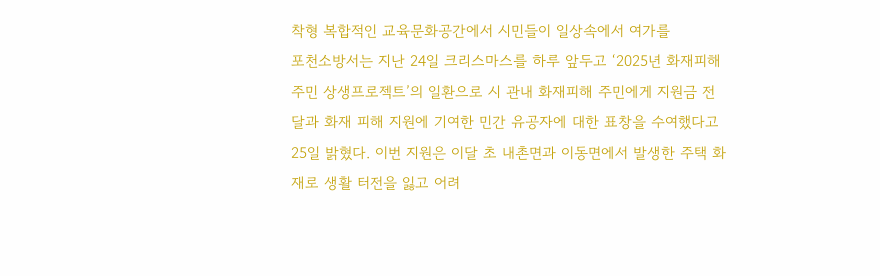착형 복합적인 교육문화공간에서 시민들이 일상속에서 여가를
포천소방서는 지난 24일 크리스마스를 하루 앞두고 ‘2025년 화재피해주민 상생프로젝트’의 일환으로 시 관내 화재피해 주민에게 지원금 전달과 화재 피해 지원에 기여한 민간 유공자에 대한 표창을 수여했다고 25일 밝혔다. 이번 지원은 이달 초 내촌면과 이동면에서 발생한 주택 화재로 생활 터전을 잃고 어려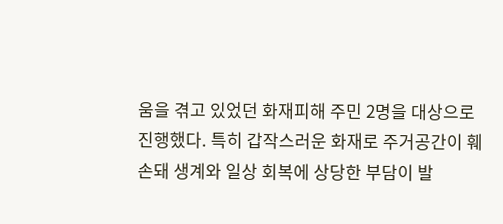움을 겪고 있었던 화재피해 주민 2명을 대상으로 진행했다. 특히 갑작스러운 화재로 주거공간이 훼손돼 생계와 일상 회복에 상당한 부담이 발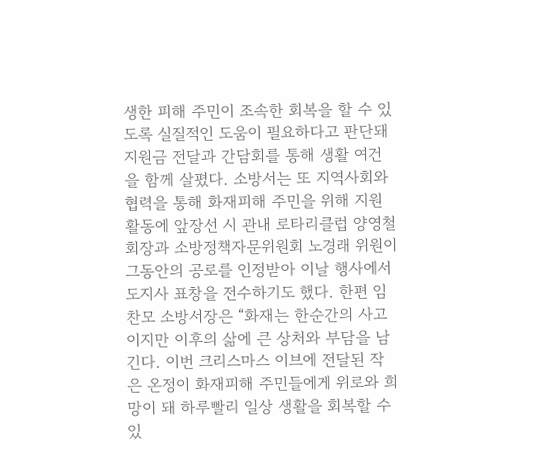생한 피해 주민이 조속한 회복을 할 수 있도록 실질적인 도움이 필요하다고 판단돼 지원금 전달과 간담회를 통해 생활 여건을 함께 살폈다. 소방서는 또 지역사회와 협력을 통해 화재피해 주민을 위해 지원 활동에 앞장선 시 관내 로타리클럽 양영철 회장과 소방정책자문위원회 노경래 위원이 그동안의 공로를 인정받아 이날 행사에서 도지사 표창을 전수하기도 했다. 한편 임찬모 소방서장은 “화재는 한순간의 사고이지만 이후의 삶에 큰 상처와 부담을 남긴다. 이번 크리스마스 이브에 전달된 작은 온정이 화재피해 주민들에게 위로와 희망이 돼 하루빨리 일상 생활을 회복할 수 있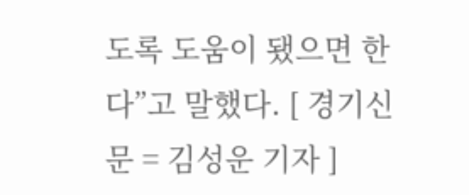도록 도움이 됐으면 한다”고 말했다. [ 경기신문 = 김성운 기자 ]